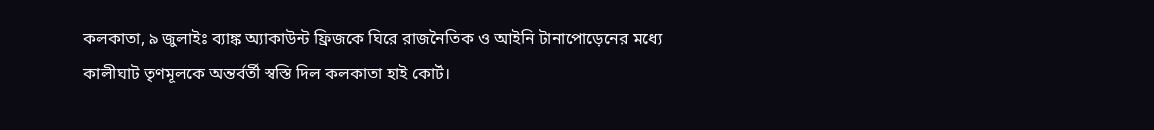কলকাতা, ৯ জুলাইঃ ব্যাঙ্ক অ্যাকাউন্ট ফ্রিজকে ঘিরে রাজনৈতিক ও আইনি টানাপোড়েনের মধ্যে কালীঘাট তৃণমূলকে অন্তর্বর্তী স্বস্তি দিল কলকাতা হাই কোর্ট।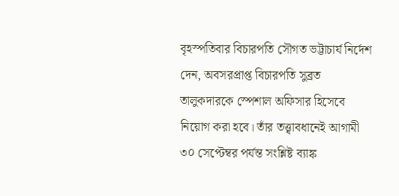বৃহস্পতিবার বিচারপতি সৌগত ভট্টাচার্য নির্দেশ দেন, অবসরপ্রাপ্ত বিচারপতি সুব্রত তালুকদারকে স্পেশাল অফিসার হিসেবে নিয়োগ করা হবে। তাঁর তত্ত্বাবধানেই আগামী ৩০ সেপ্টেম্বর পর্যন্ত সংশ্লিষ্ট ব্যাঙ্ক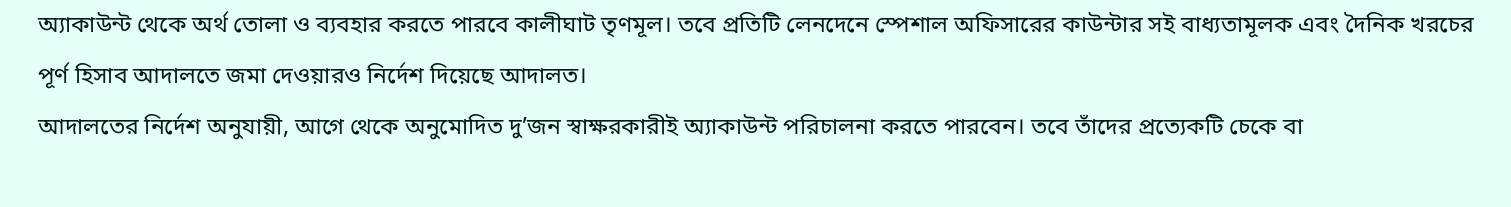অ্যাকাউন্ট থেকে অর্থ তোলা ও ব্যবহার করতে পারবে কালীঘাট তৃণমূল। তবে প্রতিটি লেনদেনে স্পেশাল অফিসারের কাউন্টার সই বাধ্যতামূলক এবং দৈনিক খরচের পূর্ণ হিসাব আদালতে জমা দেওয়ারও নির্দেশ দিয়েছে আদালত।
আদালতের নির্দেশ অনুযায়ী, আগে থেকে অনুমোদিত দু’জন স্বাক্ষরকারীই অ্যাকাউন্ট পরিচালনা করতে পারবেন। তবে তাঁদের প্রত্যেকটি চেকে বা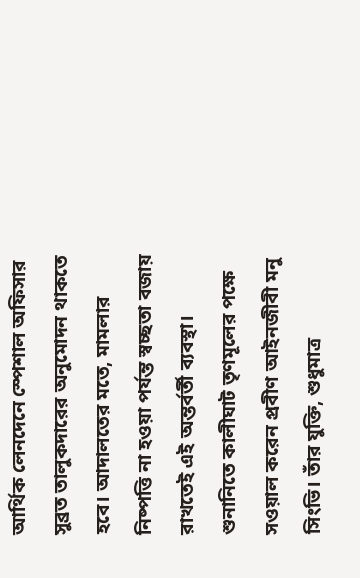আর্থিক লেনদেনে স্পেশাল অফিসার সুব্রত তালুকদারের অনুমোদন থাকতে হবে। আদালতের মতে, মামলার নিষ্পত্তি না হওয়া পর্যন্ত স্বচ্ছতা বজায় রাখতেই এই অন্তর্বর্তী ব্যবস্থা।
শুনানিতে কালীঘাট তৃণমূলের পক্ষে সওয়াল করেন প্রবীণ আইনজীবী মনু সিংভি। তাঁর যুক্তি, শুধুমাত্র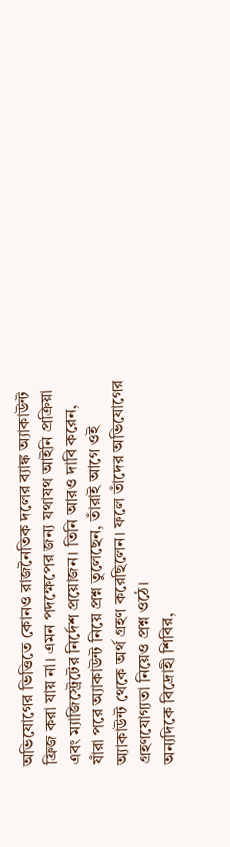অভিযোগের ভিত্তিতে কোনও রাজনৈতিক দলের ব্যাঙ্ক অ্যাকাউন্ট ফ্রিজ করা যায় না। এমন পদক্ষেপের জন্য যথাযথ আইনি প্রক্রিয়া এবং ম্যাজিস্ট্রেটের নির্দেশ প্রয়োজন। তিনি আরও দাবি করেন, যাঁরা পরে অ্যাকাউন্ট নিয়ে প্রশ্ন তুলেছেন, তাঁরাই আগে ওই অ্যাকাউন্ট থেকে অর্থ গ্রহণ করেছিলেন। ফলে তাঁদের অভিযোগের গ্রহণযোগ্যতা নিয়েও প্রশ্ন ওঠে।
অন্যদিকে বিদ্রোহী শিবির,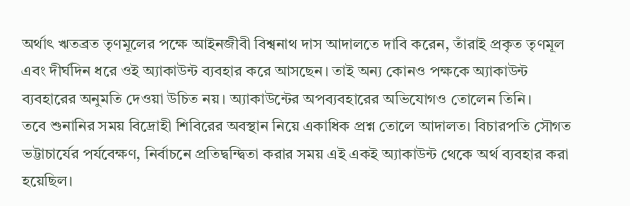অর্থাৎ ঋতব্রত তৃণমূলের পক্ষে আইনজীবী বিশ্বনাথ দাস আদালতে দাবি করেন, তাঁরাই প্রকৃত তৃণমূল এবং দীর্ঘদিন ধরে ওই অ্যাকাউন্ট ব্যবহার করে আসছেন। তাই অন্য কোনও পক্ষকে অ্যাকাউন্ট ব্যবহারের অনুমতি দেওয়া উচিত নয়। অ্যাকাউন্টের অপব্যবহারের অভিযোগও তোলেন তিনি।
তবে শুনানির সময় বিদ্রোহী শিবিরের অবস্থান নিয়ে একাধিক প্রশ্ন তোলে আদালত। বিচারপতি সৌগত ভট্টাচার্যের পর্যবেক্ষণ, নির্বাচনে প্রতিদ্বন্দ্বিতা করার সময় এই একই অ্যাকাউন্ট থেকে অর্থ ব্যবহার করা হয়েছিল।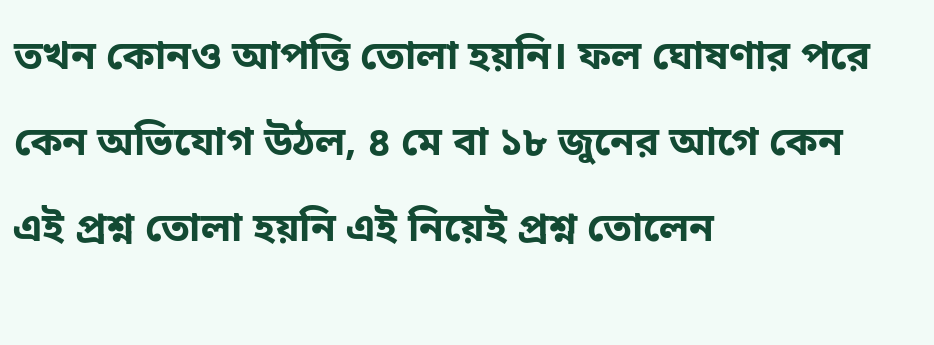তখন কোনও আপত্তি তোলা হয়নি। ফল ঘোষণার পরে কেন অভিযোগ উঠল, ৪ মে বা ১৮ জুনের আগে কেন এই প্রশ্ন তোলা হয়নি এই নিয়েই প্রশ্ন তোলেন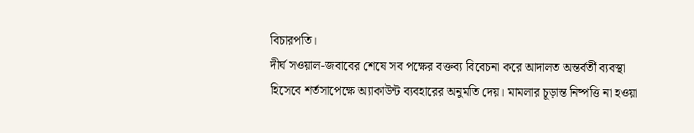বিচারপতি।
দীর্ঘ সওয়াল-জবাবের শেষে সব পক্ষের বক্তব্য বিবেচনা করে আদালত অন্তর্বর্তী ব্যবস্থা হিসেবে শর্তসাপেক্ষে অ্যাকাউন্ট ব্যবহারের অনুমতি দেয়। মামলার চূড়ান্ত নিষ্পত্তি না হওয়া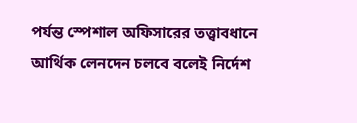পর্যন্ত স্পেশাল অফিসারের তত্ত্বাবধানে আর্থিক লেনদেন চলবে বলেই নির্দেশ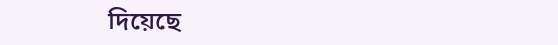দিয়েছে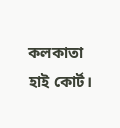কলকাতা হাই কোর্ট।